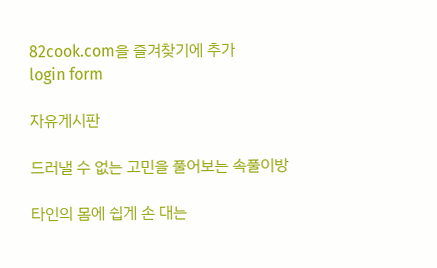82cook.com을 즐겨찾기에 추가
login form

자유게시판

드러낼 수 없는 고민을 풀어보는 속풀이방

타인의 몸에 쉽게 손 대는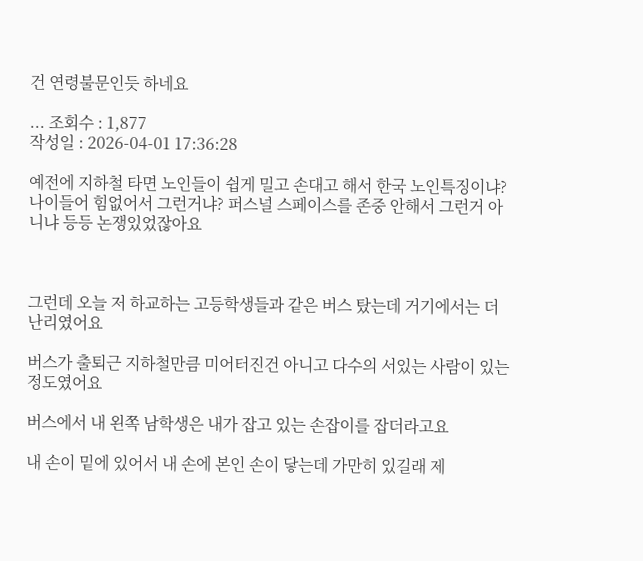건 연령불문인듯 하네요

... 조회수 : 1,877
작성일 : 2026-04-01 17:36:28

예전에 지하철 타면 노인들이 쉽게 밀고 손대고 해서 한국 노인특징이냐? 나이들어 힘없어서 그런거냐? 퍼스널 스페이스를 존중 안해서 그런거 아니냐 등등 논쟁있었잖아요



그런데 오늘 저 하교하는 고등학생들과 같은 버스 탔는데 거기에서는 더 난리였어요

버스가 출퇴근 지하철만큼 미어터진건 아니고 다수의 서있는 사람이 있는정도였어요

버스에서 내 왼쪽 남학생은 내가 잡고 있는 손잡이를 잡더라고요

내 손이 밑에 있어서 내 손에 본인 손이 닿는데 가만히 있길래 제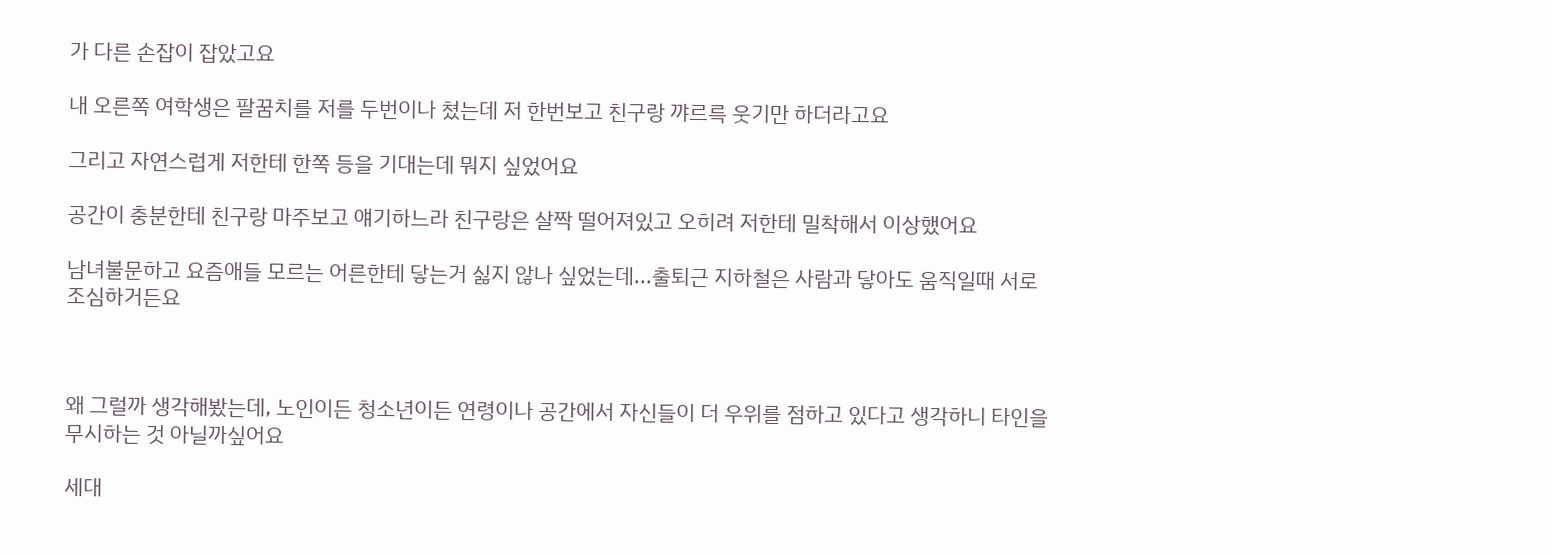가 다른 손잡이 잡았고요

내 오른쪽 여학생은 팔꿈치를 저를 두번이나 쳤는데 저 한번보고 친구랑 꺄르륵 웃기만 하더라고요

그리고 자연스럽게 저한테 한쪽 등을 기대는데 뭐지 싶었어요

공간이 충분한테 친구랑 마주보고 얘기하느라 친구랑은 살짝 떨어져있고 오히려 저한테 밀착해서 이상했어요

남녀불문하고 요즘애들 모르는 어른한테 닿는거 싫지 않나 싶었는데...출퇴근 지하철은 사람과 닿아도 움직일때 서로 조심하거든요



왜 그럴까 생각해봤는데, 노인이든 청소년이든 연령이나 공간에서 자신들이 더 우위를 점하고 있다고 생각하니 타인을 무시하는 것 아닐까싶어요

세대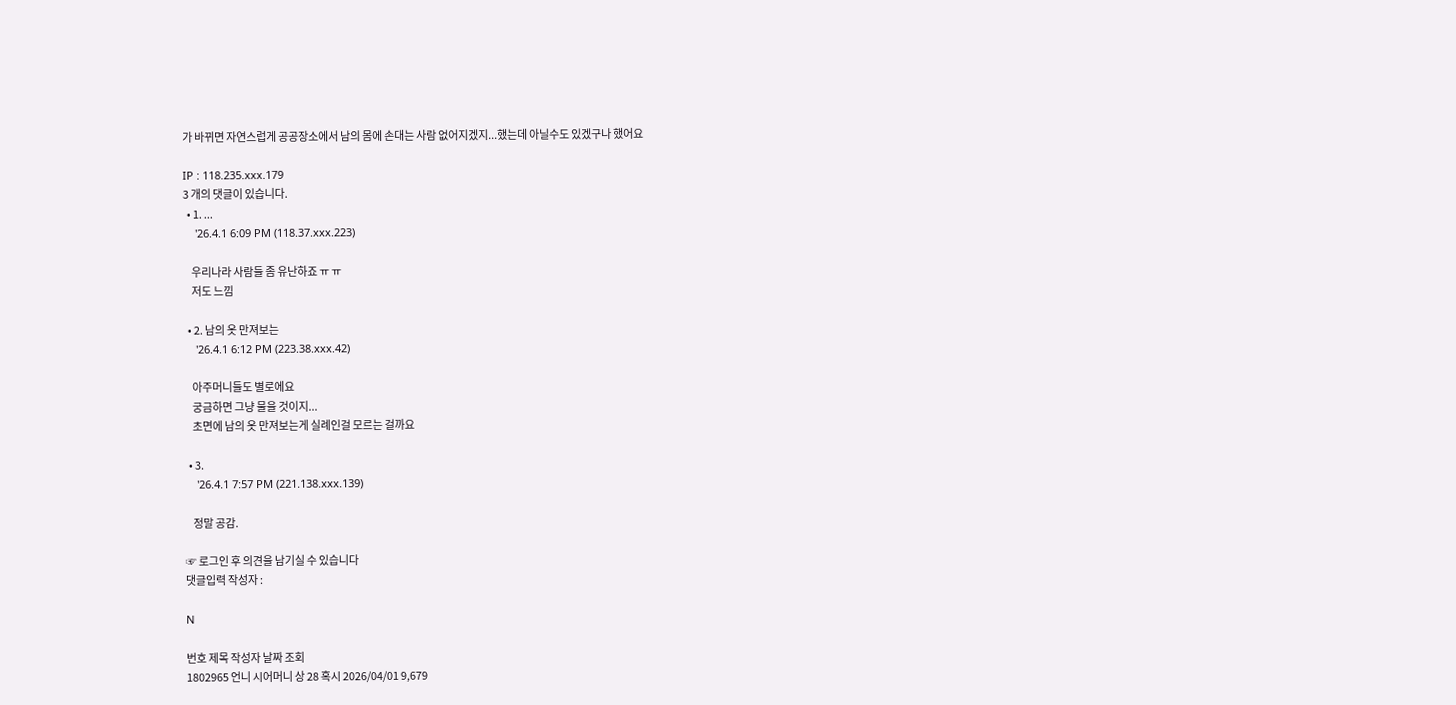가 바뀌면 자연스럽게 공공장소에서 남의 몸에 손대는 사람 없어지겠지...했는데 아닐수도 있겠구나 했어요

IP : 118.235.xxx.179
3 개의 댓글이 있습니다.
  • 1. ...
    '26.4.1 6:09 PM (118.37.xxx.223)

    우리나라 사람들 좀 유난하죠 ㅠ ㅠ
    저도 느낌

  • 2. 남의 옷 만져보는
    '26.4.1 6:12 PM (223.38.xxx.42)

    아주머니들도 별로에요
    궁금하면 그냥 물을 것이지...
    초면에 남의 옷 만져보는게 실례인걸 모르는 걸까요

  • 3.
    '26.4.1 7:57 PM (221.138.xxx.139)

    정말 공감.

☞ 로그인 후 의견을 남기실 수 있습니다
댓글입력 작성자 :

N

번호 제목 작성자 날짜 조회
1802965 언니 시어머니 상 28 혹시 2026/04/01 9,679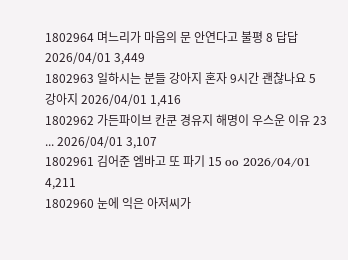1802964 며느리가 마음의 문 안연다고 불평 8 답답 2026/04/01 3,449
1802963 일하시는 분들 강아지 혼자 9시간 괜찮나요 5 강아지 2026/04/01 1,416
1802962 가든파이브 칸쿤 경유지 해명이 우스운 이유 23 ... 2026/04/01 3,107
1802961 김어준 엠바고 또 파기 15 oo 2026/04/01 4,211
1802960 눈에 익은 아저씨가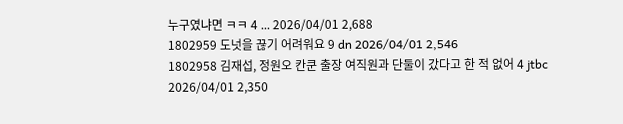누구였냐면 ㅋㅋ 4 ... 2026/04/01 2,688
1802959 도넛을 끊기 어려워요 9 dn 2026/04/01 2,546
1802958 김재섭, 정원오 칸쿤 출장 여직원과 단둘이 갔다고 한 적 없어 4 jtbc 2026/04/01 2,350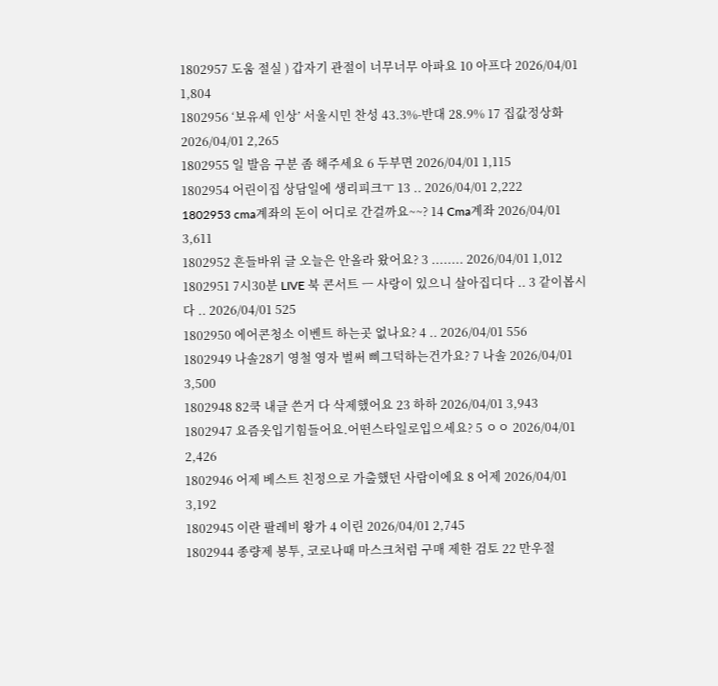1802957 도움 절실 ) 갑자기 관절이 너무너무 아파요 10 아프다 2026/04/01 1,804
1802956 ‘보유세 인상’ 서울시민 찬성 43.3%-반대 28.9% 17 집값정상화 2026/04/01 2,265
1802955 일 발음 구분 좀 해주세요 6 두부면 2026/04/01 1,115
1802954 어린이집 상담일에 생리피크ㅜ 13 .. 2026/04/01 2,222
1802953 cma계좌의 돈이 어디로 간걸까요~~? 14 Cma계좌 2026/04/01 3,611
1802952 흔들바위 글 오늘은 안올라 왔어요? 3 ........ 2026/04/01 1,012
1802951 7시30분 LIVE 북 콘서트 ㅡ 사랑이 있으니 살아집디다 .. 3 같이봅시다 .. 2026/04/01 525
1802950 에어콘청소 이벤트 하는곳 없나요? 4 .. 2026/04/01 556
1802949 나솔28기 영철 영자 벌써 삐그덕하는건가요? 7 나솔 2026/04/01 3,500
1802948 82쿡 내글 쓴거 다 삭제했어요 23 하하 2026/04/01 3,943
1802947 요즘옷입기힘들어요.어떤스타일로입으세요? 5 ㅇㅇ 2026/04/01 2,426
1802946 어제 베스트 친정으로 가출했던 사람이에요 8 어제 2026/04/01 3,192
1802945 이란 팔레비 왕가 4 이린 2026/04/01 2,745
1802944 종량제 봉투, 코로나때 마스크처럼 구매 제한 검토 22 만우절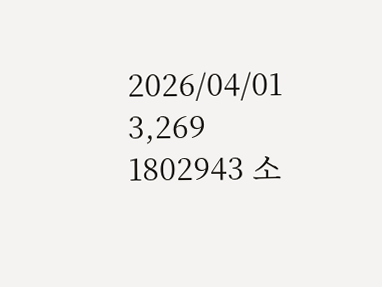2026/04/01 3,269
1802943 소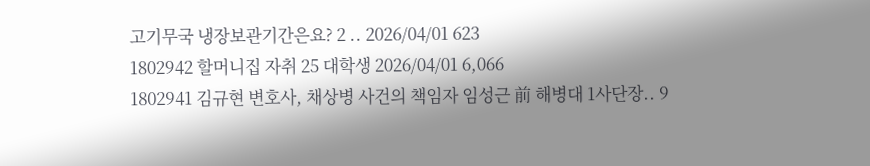고기무국 냉장보관기간은요? 2 .. 2026/04/01 623
1802942 할머니집 자취 25 대학생 2026/04/01 6,066
1802941 김규현 변호사, 채상병 사건의 책임자 임성근 前 해병대 1사단장.. 9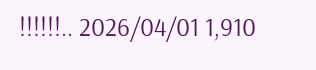!!!!!!.. 2026/04/01 1,910